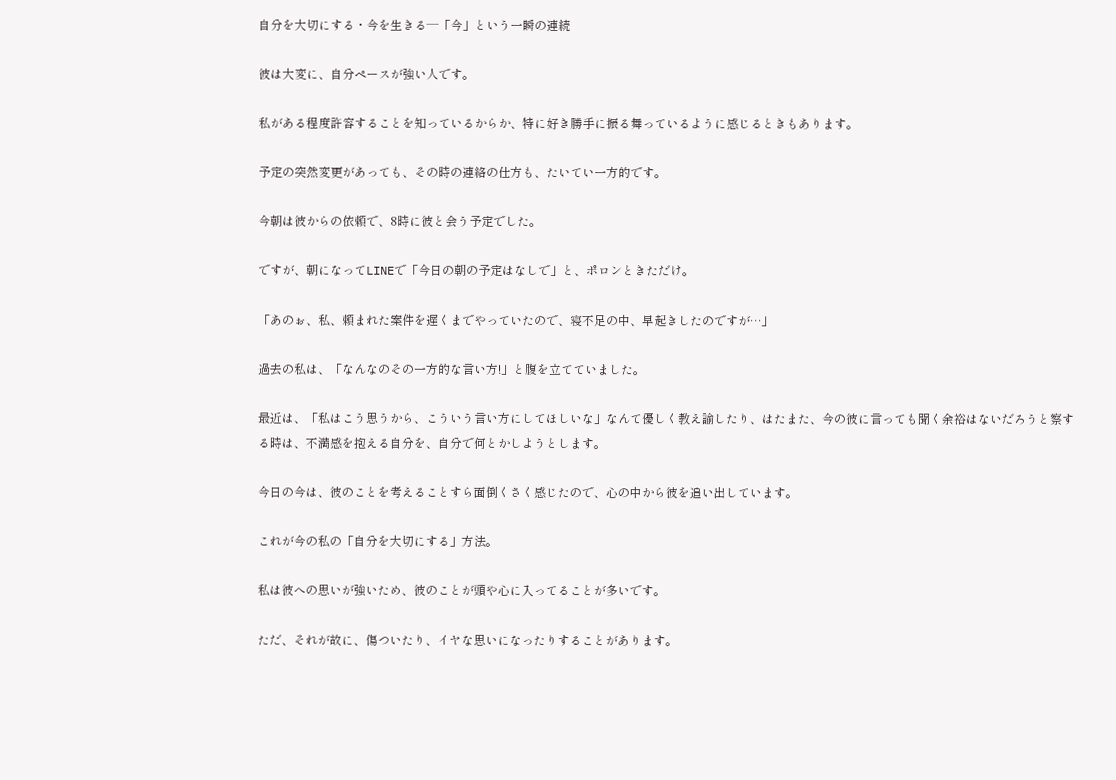自分を大切にする・今を生きる─「今」という一瞬の連続

彼は大変に、自分ペースが強い人です。

私がある程度許容することを知っているからか、特に好き勝手に振る舞っているように感じるときもあります。

予定の突然変更があっても、その時の連絡の仕方も、たいてい一方的です。

今朝は彼からの依頼で、8時に彼と会う予定でした。

ですが、朝になってLINEで「今日の朝の予定はなしで」と、ポロンときただけ。

「あのぉ、私、頼まれた案件を遅くまでやっていたので、寝不足の中、早起きしたのですが…」

過去の私は、「なんなのその一方的な言い方!」と腹を立てていました。

最近は、「私はこう思うから、こういう言い方にしてほしいな」なんて優しく教え諭したり、はたまた、今の彼に言っても聞く余裕はないだろうと察する時は、不満感を抱える自分を、自分で何とかしようとします。

今日の今は、彼のことを考えることすら面倒くさく感じたので、心の中から彼を追い出しています。

これが今の私の「自分を大切にする」方法。

私は彼への思いが強いため、彼のことが頭や心に入ってることが多いです。

ただ、それが故に、傷ついたり、イヤな思いになったりすることがあります。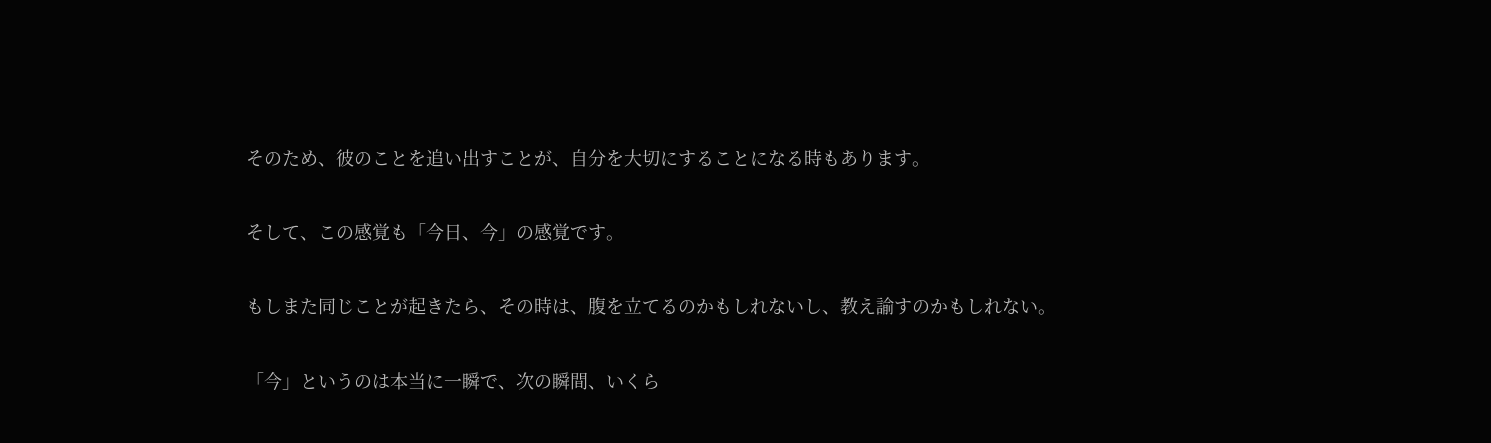そのため、彼のことを追い出すことが、自分を大切にすることになる時もあります。

そして、この感覚も「今日、今」の感覚です。

もしまた同じことが起きたら、その時は、腹を立てるのかもしれないし、教え諭すのかもしれない。

「今」というのは本当に一瞬で、次の瞬間、いくら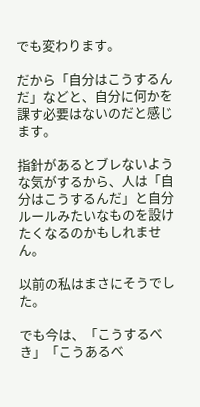でも変わります。

だから「自分はこうするんだ」などと、自分に何かを課す必要はないのだと感じます。

指針があるとブレないような気がするから、人は「自分はこうするんだ」と自分ルールみたいなものを設けたくなるのかもしれません。

以前の私はまさにそうでした。

でも今は、「こうするべき」「こうあるべ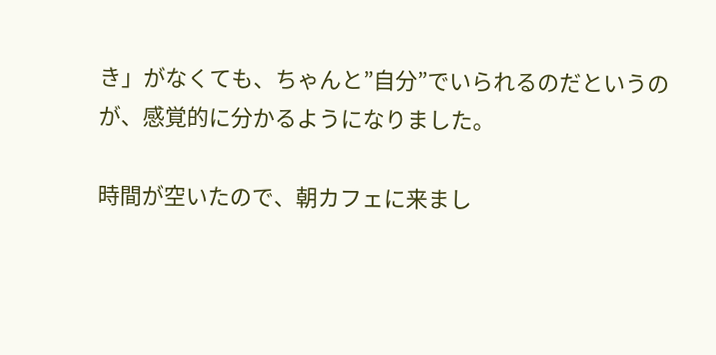き」がなくても、ちゃんと”自分”でいられるのだというのが、感覚的に分かるようになりました。

時間が空いたので、朝カフェに来まし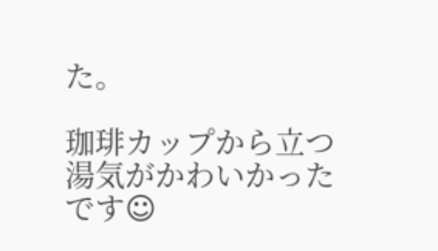た。

珈琲カップから立つ湯気がかわいかったです☺